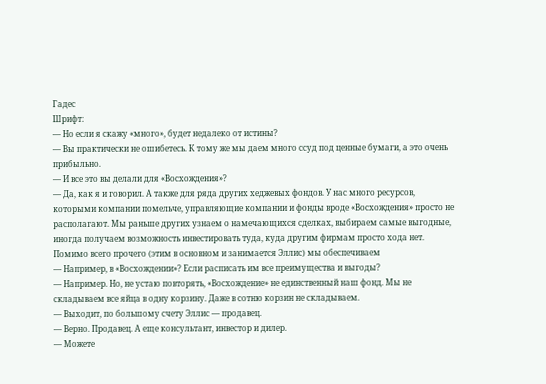Гадес
Шрифт:
— Но если я скажу «много», будет недалеко от истины?
— Вы практически не ошибетесь. К тому же мы даем много ссуд под ценные бумаги, а это очень прибыльно.
— И все это вы делали для «Восхождения»?
— Да, как я и говорил. А также для ряда других хеджевых фондов. У нас много ресурсов, которыми компании помельче, управляющие компании и фонды вроде «Восхождения» просто не располагают. Мы раньше других узнаем о намечающихся сделках, выбираем самые выгодные, иногда получаем возможность инвестировать туда, куда другим фирмам просто хода нет. Помимо всего прочего (этим в основном и занимается Эллис) мы обеспечиваем
— Например, в «Восхождении»? Если расписать им все преимущества и выгоды?
— Например. Но, не устаю повторять, «Восхождение» не единственный наш фонд. Мы не складываем все яйца в одну корзину. Даже в сотню корзин не складываем.
— Выходит, по большому счету Эллис — продавец.
— Верно. Продавец. А еще консультант, инвестор и дилер.
— Можете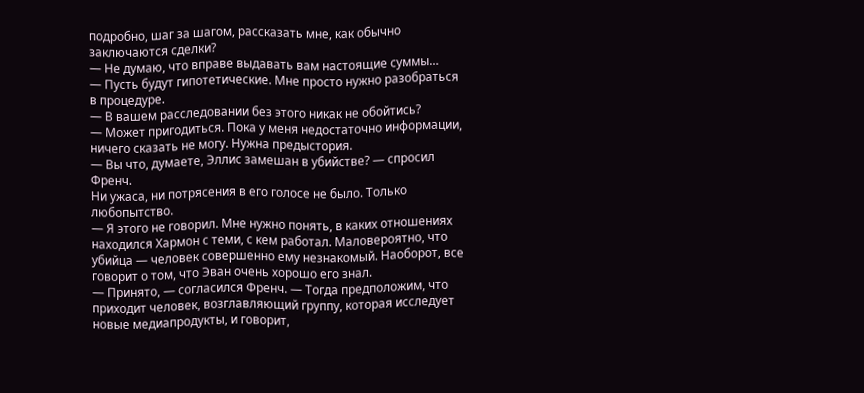подробно, шаг за шагом, рассказать мне, как обычно заключаются сделки?
— Не думаю, что вправе выдавать вам настоящие суммы…
— Пусть будут гипотетические. Мне просто нужно разобраться в процедуре.
— В вашем расследовании без этого никак не обойтись?
— Может пригодиться. Пока у меня недостаточно информации, ничего сказать не могу. Нужна предыстория.
— Вы что, думаете, Эллис замешан в убийстве? — спросил Френч.
Ни ужаса, ни потрясения в его голосе не было. Только любопытство.
— Я этого не говорил. Мне нужно понять, в каких отношениях находился Хармон с теми, с кем работал. Маловероятно, что убийца — человек совершенно ему незнакомый. Наоборот, все говорит о том, что Эван очень хорошо его знал.
— Принято, — согласился Френч. — Тогда предположим, что приходит человек, возглавляющий группу, которая исследует новые медиапродукты, и говорит,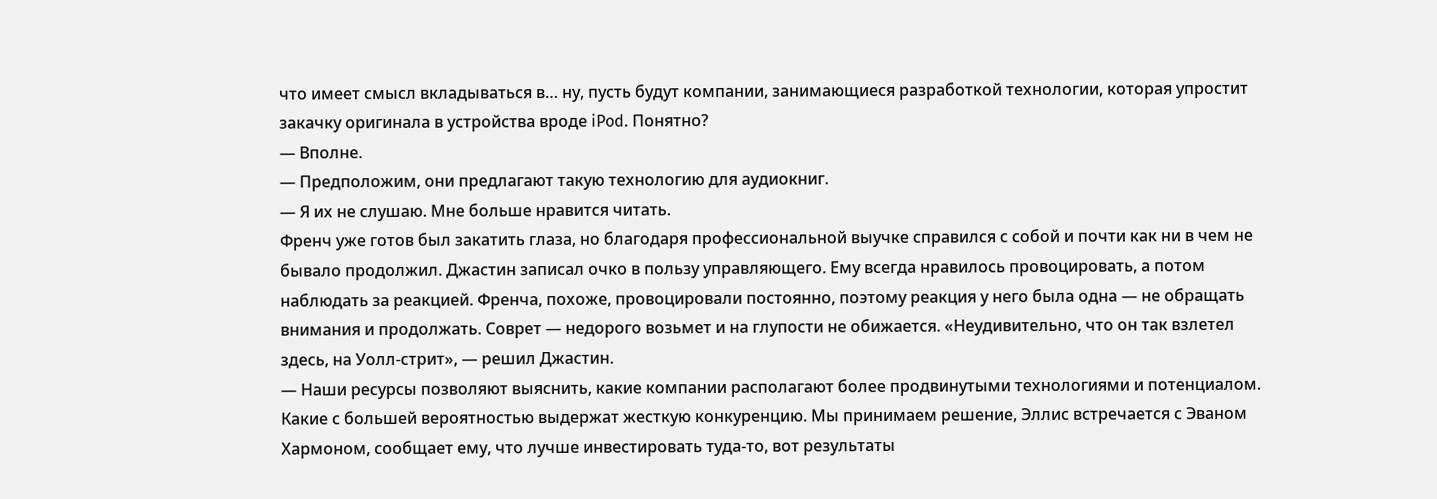что имеет смысл вкладываться в… ну, пусть будут компании, занимающиеся разработкой технологии, которая упростит закачку оригинала в устройства вроде iPod. Понятно?
— Вполне.
— Предположим, они предлагают такую технологию для аудиокниг.
— Я их не слушаю. Мне больше нравится читать.
Френч уже готов был закатить глаза, но благодаря профессиональной выучке справился с собой и почти как ни в чем не бывало продолжил. Джастин записал очко в пользу управляющего. Ему всегда нравилось провоцировать, а потом наблюдать за реакцией. Френча, похоже, провоцировали постоянно, поэтому реакция у него была одна — не обращать внимания и продолжать. Соврет — недорого возьмет и на глупости не обижается. «Неудивительно, что он так взлетел здесь, на Уолл-стрит», — решил Джастин.
— Наши ресурсы позволяют выяснить, какие компании располагают более продвинутыми технологиями и потенциалом. Какие с большей вероятностью выдержат жесткую конкуренцию. Мы принимаем решение, Эллис встречается с Эваном Хармоном, сообщает ему, что лучше инвестировать туда-то, вот результаты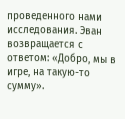проведенного нами исследования. Эван возвращается с ответом: «Добро, мы в игре, на такую-то сумму».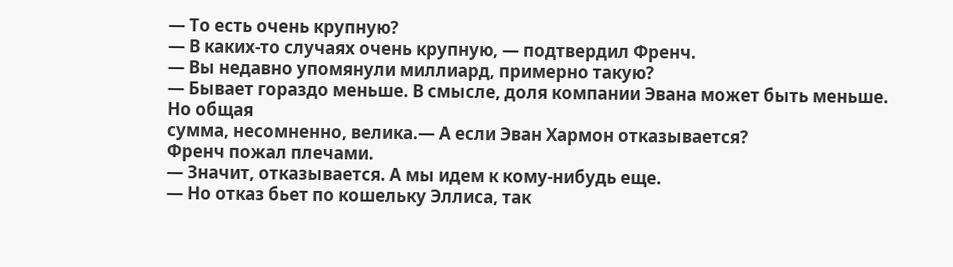— То есть очень крупную?
— В каких-то случаях очень крупную, — подтвердил Френч.
— Вы недавно упомянули миллиард, примерно такую?
— Бывает гораздо меньше. В смысле, доля компании Эвана может быть меньше. Но общая
сумма, несомненно, велика.— А если Эван Хармон отказывается?
Френч пожал плечами.
— Значит, отказывается. А мы идем к кому-нибудь еще.
— Но отказ бьет по кошельку Эллиса, так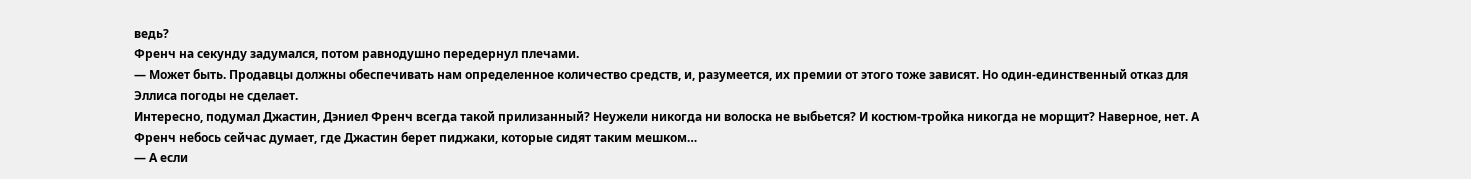ведь?
Френч на секунду задумался, потом равнодушно передернул плечами.
— Может быть. Продавцы должны обеспечивать нам определенное количество средств, и, разумеется, их премии от этого тоже зависят. Но один-единственный отказ для Эллиса погоды не сделает.
Интересно, подумал Джастин, Дэниел Френч всегда такой прилизанный? Неужели никогда ни волоска не выбьется? И костюм-тройка никогда не морщит? Наверное, нет. А Френч небось сейчас думает, где Джастин берет пиджаки, которые сидят таким мешком…
— А если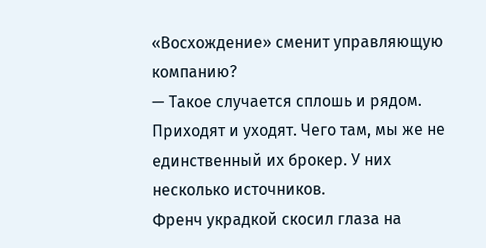«Восхождение» сменит управляющую компанию?
— Такое случается сплошь и рядом. Приходят и уходят. Чего там, мы же не единственный их брокер. У них несколько источников.
Френч украдкой скосил глаза на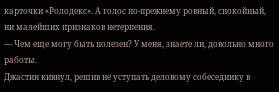карточки «Ролодекс». А голос по-прежнему ровный, спокойный, ни малейших признаков нетерпения.
— Чем еще могу быть полезен? У меня, знаете ли, довольно много работы.
Джастин кивнул, решив не уступать деловому собеседнику в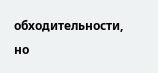обходительности, но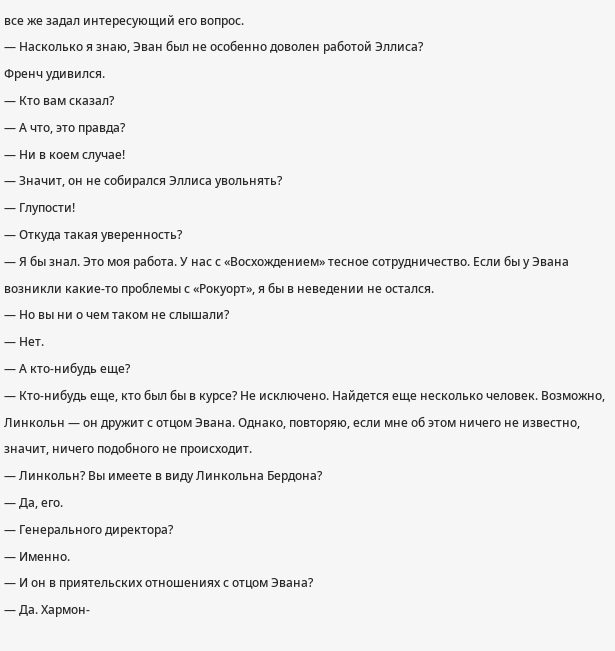все же задал интересующий его вопрос.
— Насколько я знаю, Эван был не особенно доволен работой Эллиса?
Френч удивился.
— Кто вам сказал?
— А что, это правда?
— Ни в коем случае!
— Значит, он не собирался Эллиса увольнять?
— Глупости!
— Откуда такая уверенность?
— Я бы знал. Это моя работа. У нас с «Восхождением» тесное сотрудничество. Если бы у Эвана возникли какие-то проблемы с «Рокуорт», я бы в неведении не остался.
— Но вы ни о чем таком не слышали?
— Нет.
— А кто-нибудь еще?
— Кто-нибудь еще, кто был бы в курсе? Не исключено. Найдется еще несколько человек. Возможно, Линкольн — он дружит с отцом Эвана. Однако, повторяю, если мне об этом ничего не известно, значит, ничего подобного не происходит.
— Линкольн? Вы имеете в виду Линкольна Бердона?
— Да, его.
— Генерального директора?
— Именно.
— И он в приятельских отношениях с отцом Эвана?
— Да. Хармон-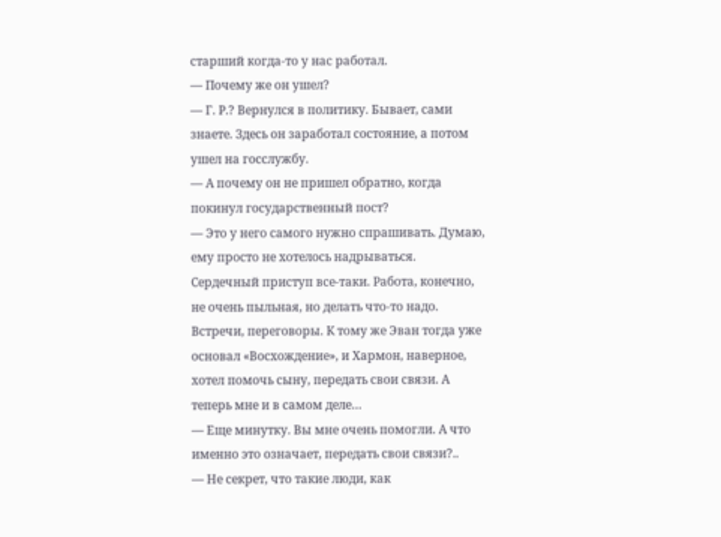старший когда-то у нас работал.
— Почему же он ушел?
— Г. Р.? Вернулся в политику. Бывает, сами знаете. Здесь он заработал состояние, а потом ушел на госслужбу.
— А почему он не пришел обратно, когда покинул государственный пост?
— Это у него самого нужно спрашивать. Думаю, ему просто не хотелось надрываться. Сердечный приступ все-таки. Работа, конечно, не очень пыльная, но делать что-то надо. Встречи, переговоры. К тому же Эван тогда уже основал «Восхождение», и Хармон, наверное, хотел помочь сыну, передать свои связи. А теперь мне и в самом деле…
— Еще минутку. Вы мне очень помогли. А что именно это означает, передать свои связи?..
— Не секрет, что такие люди, как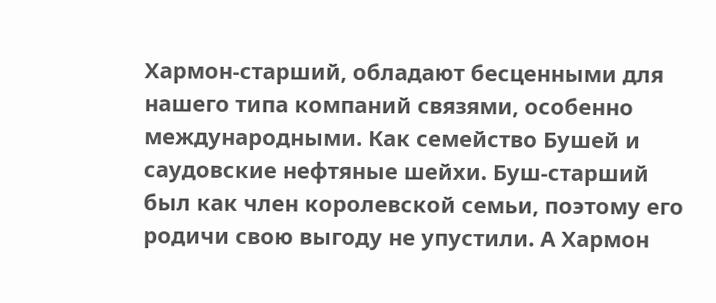Хармон-старший, обладают бесценными для нашего типа компаний связями, особенно международными. Как семейство Бушей и саудовские нефтяные шейхи. Буш-старший был как член королевской семьи, поэтому его родичи свою выгоду не упустили. А Хармон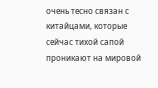очень тесно связан с китайцами, которые сейчас тихой сапой проникают на мировой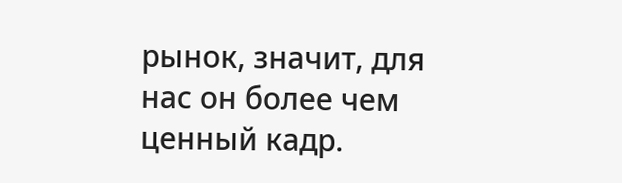рынок, значит, для нас он более чем ценный кадр.